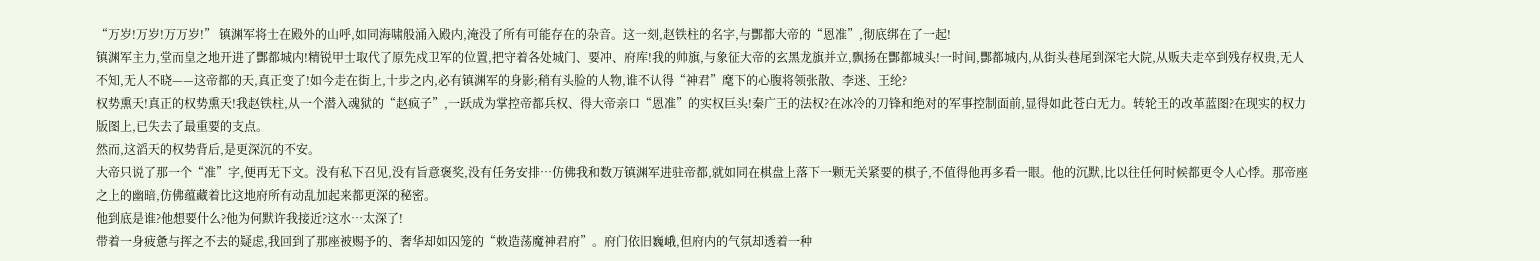“万岁!万岁!万万岁!” 镇渊军将士在殿外的山呼,如同海啸般涌入殿内,淹没了所有可能存在的杂音。这一刻,赵铁柱的名字,与酆都大帝的“恩准”,彻底绑在了一起!
镇渊军主力,堂而皇之地开进了酆都城内!精锐甲士取代了原先戍卫军的位置,把守着各处城门、要冲、府库!我的帅旗,与象征大帝的玄黑龙旗并立,飘扬在酆都城头!一时间,酆都城内,从街头巷尾到深宅大院,从贩夫走卒到残存权贵,无人不知,无人不晓——这帝都的天,真正变了!如今走在街上,十步之内,必有镇渊军的身影;稍有头脸的人物,谁不认得“神君”麾下的心腹将领张散、李迷、王纶?
权势熏天!真正的权势熏天!我赵铁柱,从一个潜入魂狱的“赵疯子”,一跃成为掌控帝都兵权、得大帝亲口“恩准”的实权巨头!秦广王的法权?在冰冷的刀锋和绝对的军事控制面前,显得如此苍白无力。转轮王的改革蓝图?在现实的权力版图上,已失去了最重要的支点。
然而,这滔天的权势背后,是更深沉的不安。
大帝只说了那一个“准”字,便再无下文。没有私下召见,没有旨意褒奖,没有任务安排…仿佛我和数万镇渊军进驻帝都,就如同在棋盘上落下一颗无关紧要的棋子,不值得他再多看一眼。他的沉默,比以往任何时候都更令人心悸。那帝座之上的幽暗,仿佛蕴藏着比这地府所有动乱加起来都更深的秘密。
他到底是谁?他想要什么?他为何默许我接近?这水…太深了!
带着一身疲惫与挥之不去的疑虑,我回到了那座被赐予的、奢华却如囚笼的“敕造荡魔神君府”。府门依旧巍峨,但府内的气氛却透着一种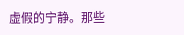虚假的宁静。那些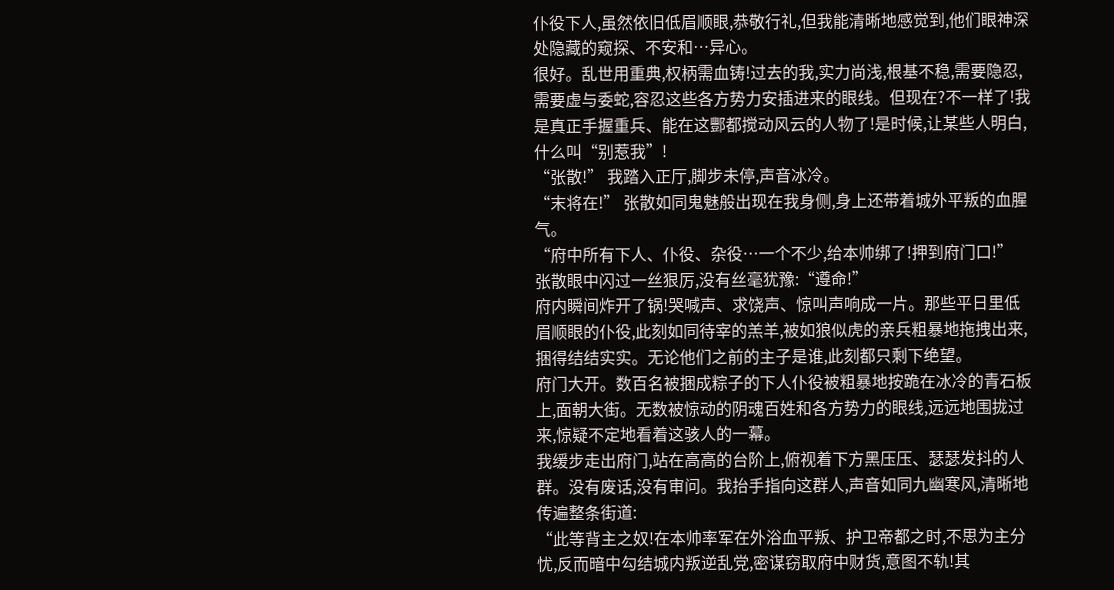仆役下人,虽然依旧低眉顺眼,恭敬行礼,但我能清晰地感觉到,他们眼神深处隐藏的窥探、不安和…异心。
很好。乱世用重典,权柄需血铸!过去的我,实力尚浅,根基不稳,需要隐忍,需要虚与委蛇,容忍这些各方势力安插进来的眼线。但现在?不一样了!我是真正手握重兵、能在这酆都搅动风云的人物了!是时候,让某些人明白,什么叫“别惹我”!
“张散!” 我踏入正厅,脚步未停,声音冰冷。
“末将在!” 张散如同鬼魅般出现在我身侧,身上还带着城外平叛的血腥气。
“府中所有下人、仆役、杂役…一个不少,给本帅绑了!押到府门口!”
张散眼中闪过一丝狠厉,没有丝毫犹豫:“遵命!”
府内瞬间炸开了锅!哭喊声、求饶声、惊叫声响成一片。那些平日里低眉顺眼的仆役,此刻如同待宰的羔羊,被如狼似虎的亲兵粗暴地拖拽出来,捆得结结实实。无论他们之前的主子是谁,此刻都只剩下绝望。
府门大开。数百名被捆成粽子的下人仆役被粗暴地按跪在冰冷的青石板上,面朝大街。无数被惊动的阴魂百姓和各方势力的眼线,远远地围拢过来,惊疑不定地看着这骇人的一幕。
我缓步走出府门,站在高高的台阶上,俯视着下方黑压压、瑟瑟发抖的人群。没有废话,没有审问。我抬手指向这群人,声音如同九幽寒风,清晰地传遍整条街道:
“此等背主之奴!在本帅率军在外浴血平叛、护卫帝都之时,不思为主分忧,反而暗中勾结城内叛逆乱党,密谋窃取府中财货,意图不轨!其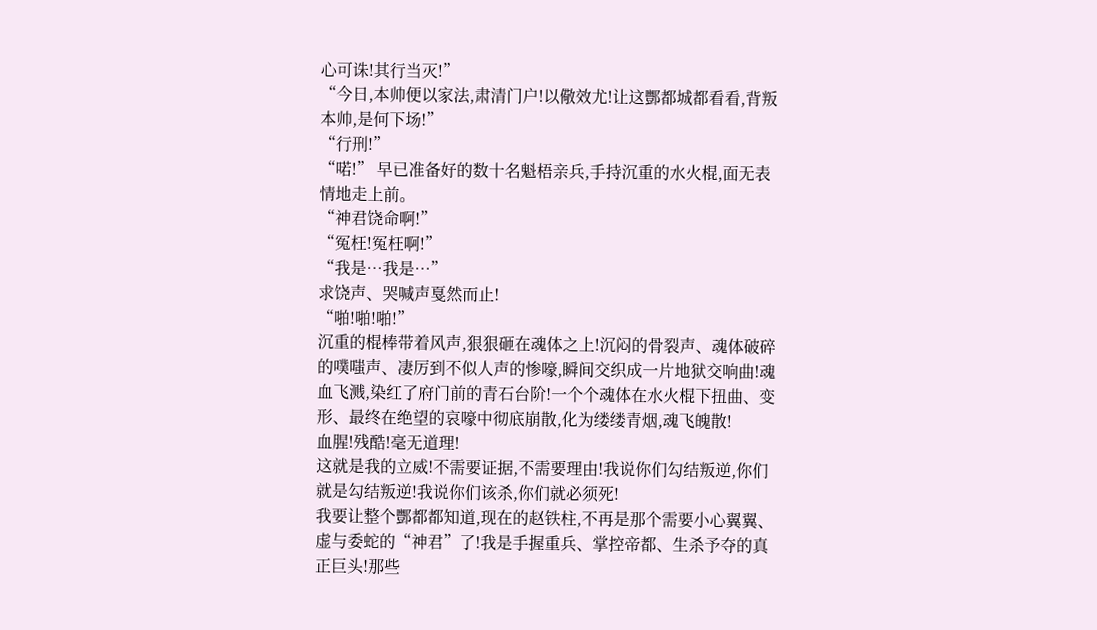心可诛!其行当灭!”
“今日,本帅便以家法,肃清门户!以儆效尤!让这酆都城都看看,背叛本帅,是何下场!”
“行刑!”
“喏!” 早已准备好的数十名魁梧亲兵,手持沉重的水火棍,面无表情地走上前。
“神君饶命啊!”
“冤枉!冤枉啊!”
“我是…我是…”
求饶声、哭喊声戛然而止!
“啪!啪!啪!”
沉重的棍棒带着风声,狠狠砸在魂体之上!沉闷的骨裂声、魂体破碎的噗嗤声、凄厉到不似人声的惨嚎,瞬间交织成一片地狱交响曲!魂血飞溅,染红了府门前的青石台阶!一个个魂体在水火棍下扭曲、变形、最终在绝望的哀嚎中彻底崩散,化为缕缕青烟,魂飞魄散!
血腥!残酷!毫无道理!
这就是我的立威!不需要证据,不需要理由!我说你们勾结叛逆,你们就是勾结叛逆!我说你们该杀,你们就必须死!
我要让整个酆都都知道,现在的赵铁柱,不再是那个需要小心翼翼、虚与委蛇的“神君”了!我是手握重兵、掌控帝都、生杀予夺的真正巨头!那些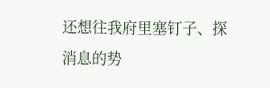还想往我府里塞钉子、探消息的势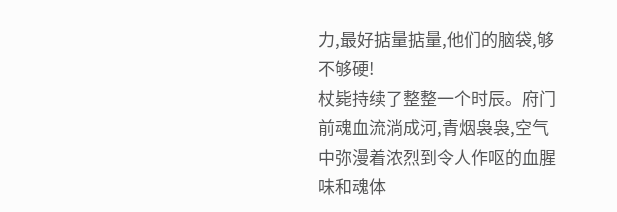力,最好掂量掂量,他们的脑袋,够不够硬!
杖毙持续了整整一个时辰。府门前魂血流淌成河,青烟袅袅,空气中弥漫着浓烈到令人作呕的血腥味和魂体